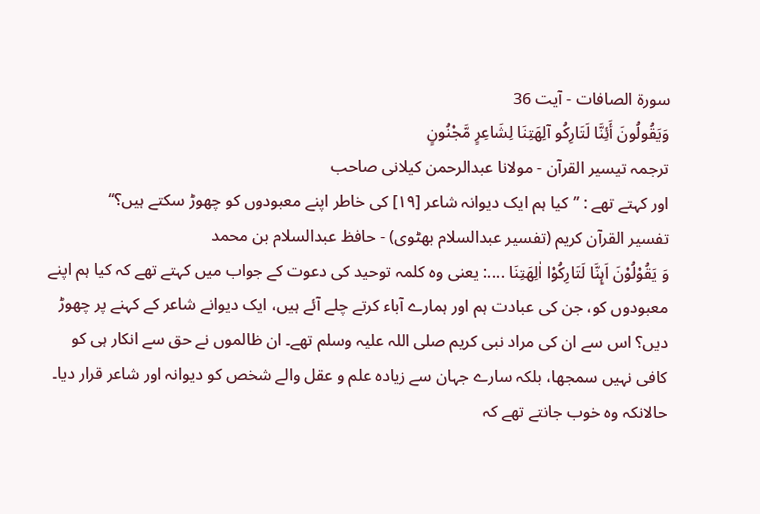سورة الصافات - آیت 36
وَيَقُولُونَ أَئِنَّا لَتَارِكُو آلِهَتِنَا لِشَاعِرٍ مَّجْنُونٍ
ترجمہ تیسیر القرآن - مولانا عبدالرحمن کیلانی صاحب
اور کہتے تھے : ’’کیا ہم ایک دیوانہ شاعر [١٩] کی خاطر اپنے معبودوں کو چھوڑ سکتے ہیں؟‘‘
تفسیر القرآن کریم (تفسیر عبدالسلام بھٹوی) - حافظ عبدالسلام بن محمد
وَ يَقُوْلُوْنَ اَىِٕنَّا لَتَارِكُوْا اٰلِهَتِنَا ....: یعنی وہ کلمہ توحید کی دعوت کے جواب میں کہتے تھے کہ کیا ہم اپنے معبودوں کو، جن کی عبادت ہم اور ہمارے آباء کرتے چلے آئے ہیں، ایک دیوانے شاعر کے کہنے پر چھوڑ دیں؟ اس سے ان کی مراد نبی کریم صلی اللہ علیہ وسلم تھے۔ ان ظالموں نے حق سے انکار ہی کو کافی نہیں سمجھا، بلکہ سارے جہان سے زیادہ علم و عقل والے شخص کو دیوانہ اور شاعر قرار دیا۔ حالانکہ وہ خوب جانتے تھے کہ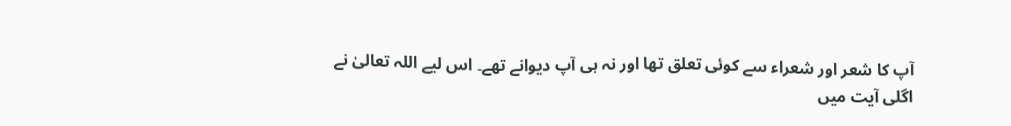آپ کا شعر اور شعراء سے کوئی تعلق تھا اور نہ ہی آپ دیوانے تھے۔ اس لیے اللہ تعالیٰ نے اگلی آیت میں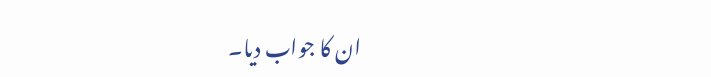ان کا جواب دیا۔